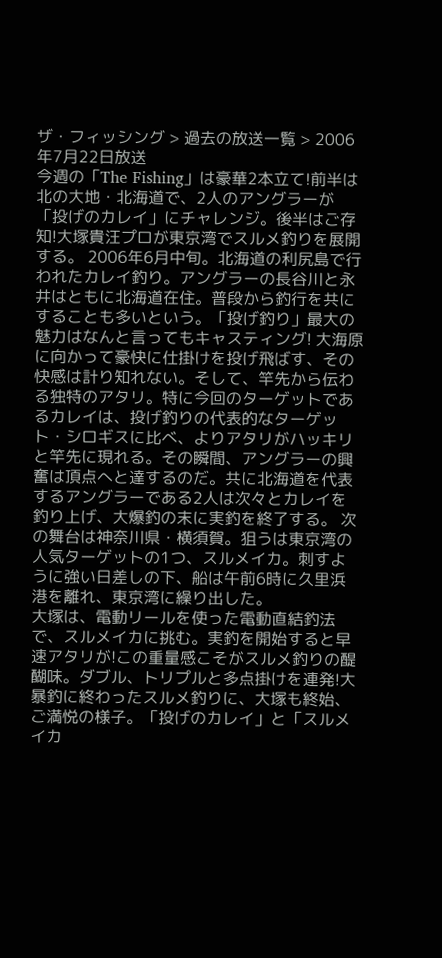ザ・フィッシング > 過去の放送一覧 > 2006年7月22日放送
今週の「The Fishing」は豪華2本立て!前半は北の大地・北海道で、2人のアングラーが「投げのカレイ」にチャレンジ。後半はご存知!大塚貴汪プロが東京湾でスルメ釣りを展開する。 2006年6月中旬。北海道の利尻島で行われたカレイ釣り。アングラーの長谷川と永井はともに北海道在住。普段から釣行を共にすることも多いという。「投げ釣り」最大の魅力はなんと言ってもキャスティング! 大海原に向かって豪快に仕掛けを投げ飛ばす、その快感は計り知れない。そして、竿先から伝わる独特のアタリ。特に今回のターゲットであるカレイは、投げ釣りの代表的なターゲット・シロギスに比べ、よりアタリがハッキリと竿先に現れる。その瞬間、アングラーの興奮は頂点へと達するのだ。共に北海道を代表するアングラーである2人は次々とカレイを釣り上げ、大爆釣の末に実釣を終了する。 次の舞台は神奈川県・横須賀。狙うは東京湾の人気ターゲットの1つ、スルメイカ。刺すように強い日差しの下、船は午前6時に久里浜港を離れ、東京湾に繰り出した。
大塚は、電動リールを使った電動直結釣法で、スルメイカに挑む。実釣を開始すると早速アタリが!この重量感こそがスルメ釣りの醍醐味。ダブル、トリプルと多点掛けを連発!大暴釣に終わったスルメ釣りに、大塚も終始、ご満悦の様子。「投げのカレイ」と「スルメイカ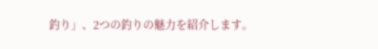釣り」、2つの釣りの魅力を紹介します。